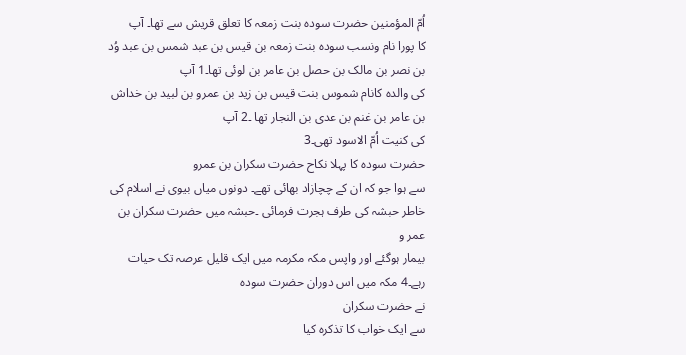اُمّ المؤمنین حضرت سودہ بنت زمعہ کا تعلق قریش سے تھا۔ آپ
کا پورا نام ونسب سودہ بنت زمعہ بن قیس بن عبد شمس بن عبد وُد بن نصر بن مالک بن حصل بن عامر بن لوئی تھا۔1 آپ
کی والدہ کانام شموس بنت قیس بن زید بن عمرو بن لبيد بن خداش بن عامر بن غنم بن عدی بن النجار تھا ۔2 آپ
کی کنیت اُمّ الاسود تھی۔3
حضرت سودہ کا پہلا نکاح حضرت سکران بن عمرو
سے ہوا جو کہ ان کے چچازاد بھائی تھے۔ دونوں میاں بیوی نے اسلام کی خاطر حبشہ کی طرف ہجرت فرمائی ۔حبشہ میں حضرت سکران بن عمر و
بیمار ہوگئے اور واپس مکہ مکرمہ میں ایک قلیل عرصہ تک حیات رہے۔4 مکہ میں اس دوران حضرت سودہ
نے حضرت سکران
سے ایک خواب کا تذکرہ کیا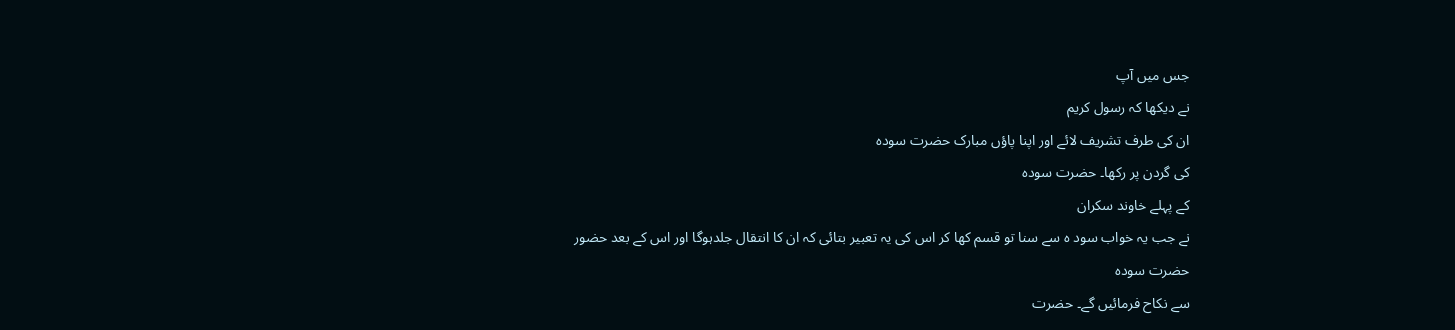جس میں آپ
نے دیکھا کہ رسول کریم
ان کی طرف تشریف لائے اور اپنا پاؤں مبارک حضرت سودہ
کی گردن پر رکھا۔ حضرت سودہ
کے پہلے خاوند سکران
نے جب یہ خواب سود ہ سے سنا تو قسم کھا کر اس کی یہ تعبیر بتائی کہ ان کا انتقال جلدہوگا اور اس کے بعد حضور
حضرت سودہ
سے نکاح فرمائیں گے۔ حضرت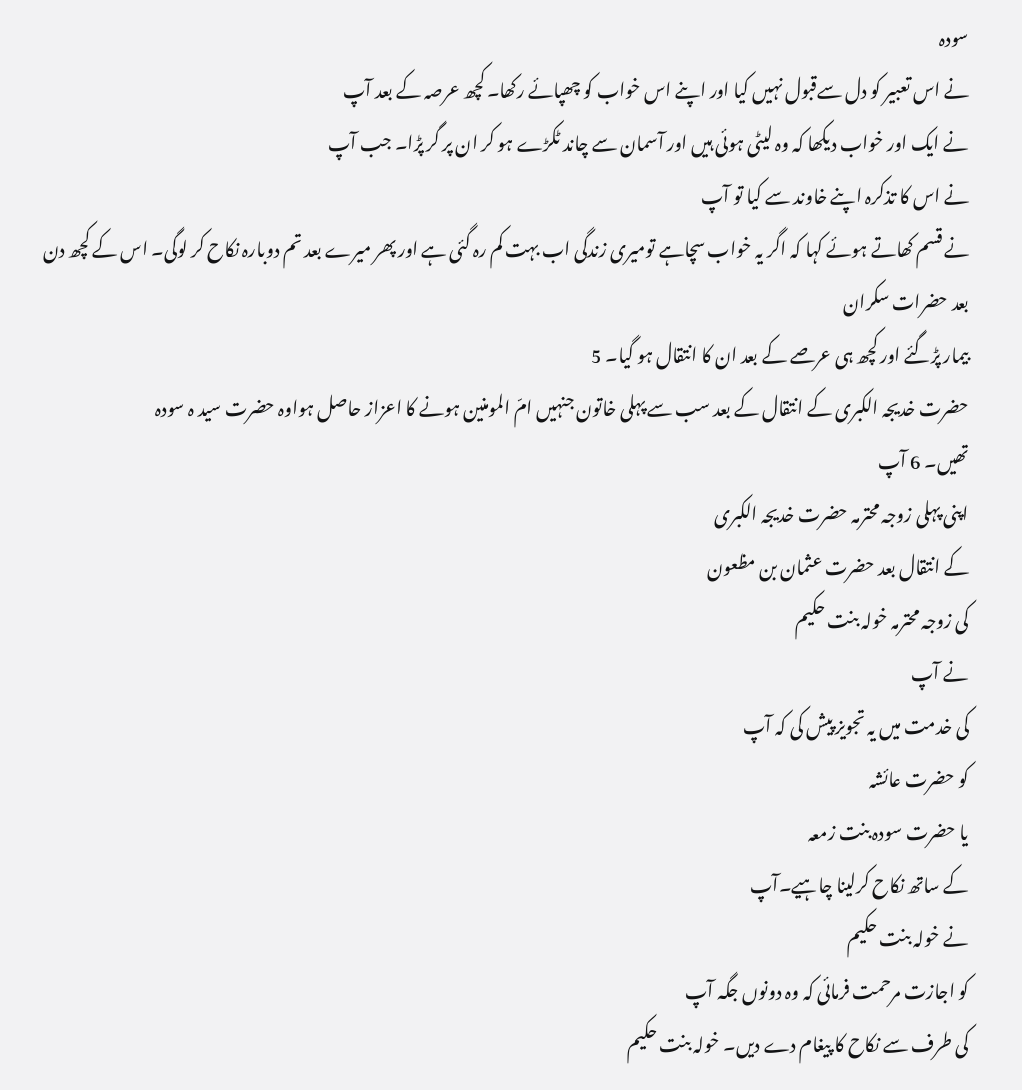سودہ
نے اس تعبیر کو دل سےقبول نہیں کیا اور اپنے اس خواب کو چھپائے رکھا۔ کچھ عرصہ کے بعد آپ
نے ایک اور خواب دیکھا کہ وہ لیٹی ہوئی ہیں اور آسمان سے چاند ٹکڑے ہو کر ان پر گر پڑا۔ جب آپ
نے اس کا تذکرہ اپنے خاوند سے کیا تو آپ
نے قسم کھاتے ہوئے کہا کہ اگر یہ خواب سچاہے تومیری زندگی اب بہت کم رہ گئی ہے اور پھر میرے بعد تم دوبارہ نکاح کر لوگی۔ اس کے کچھ دن بعد حضرات سکران
بیمار پڑگئے اور کچھ ہی عرصے کے بعد ان کا انتقال ہو گیا۔ 5
حضرت خدیجہ الکبری کے انتقال کے بعد سب سے پہلی خاتون جنہیں امّ المومنین ہونے کا اعزاز حاصل ہواوہ حضرت سید ہ سودہ
تھیں۔ 6 آپ
اپنی پہلی زوجہ محترمہ حضرت خدیجہ الکبری
کے انتقال بعد حضرت عثمان بن مظعون
کی زوجہ محترمہ خولہ بنت حکیم
نے آپ
کی خدمت میں یہ تجویز پیش کی کہ آپ
کو حضرت عائشہ
یا حضرت سودہ بنت زمعہ
کے ساتھ نکاح کرلینا چاہیے۔آپ
نے خولہ بنت حکیم
کو اجازت مرحمت فرمائی کہ وہ دونوں جگہ آپ
کی طرف سے نکاح کا پیغام دے دیں۔ خولہ بنت حکیم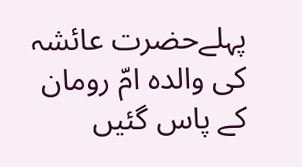پہلےحضرت عائشہ
کی والدہ امّ رومان
کے پاس گئیں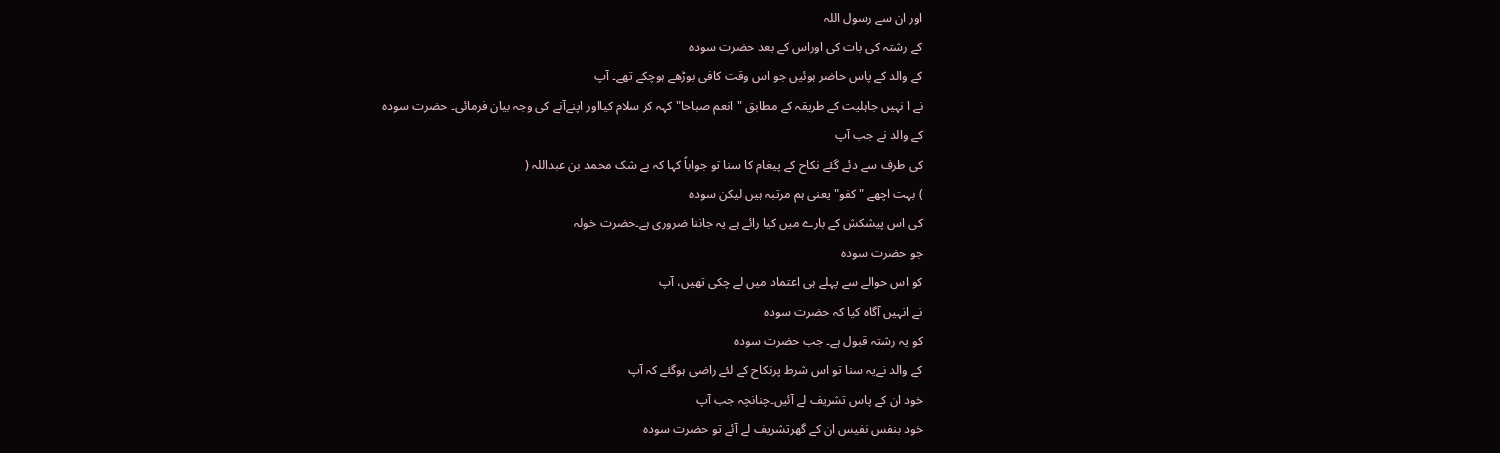اور ان سے رسول اللہ
کے رشتہ کی بات کی اوراس کے بعد حضرت سودہ
کے والد کے پاس حاضر ہوئیں جو اس وقت کافی بوڑھے ہوچکے تھے۔ آپ
نے ا نہیں جاہلیت کے طریقہ کے مطابق "انعم صباحا" کہہ کر سلام کیااور اپنےآنے کی وجہ بیان فرمائی۔ حضرت سودہ
کے والد نے جب آپ
کی طرف سے دئے گئے نکاح کے پیغام کا سنا تو جواباً کہا کہ بے شک محمد بن عبداللہ (
) بہت اچھے "کفو" یعنی ہم مرتبہ ہیں لیکن سودہ
کی اس پیشکش کے بارے میں کیا رائے ہے یہ جاننا ضروری ہے۔حضرت خولہ
جو حضرت سودہ
کو اس حوالے سے پہلے ہی اعتماد میں لے چکی تھیں، آپ
نے انہیں آگاہ کیا کہ حضرت سودہ
کو یہ رشتہ قبول ہے۔ جب حضرت سودہ
کے والد نےیہ سنا تو اس شرط پرنکاح کے لئے راضی ہوگئے کہ آپ
خود ان کے پاس تشریف لے آئیں۔چنانچہ جب آپ
خود بنفس نفیس ان کے گھرتشریف لے آئے تو حضرت سودہ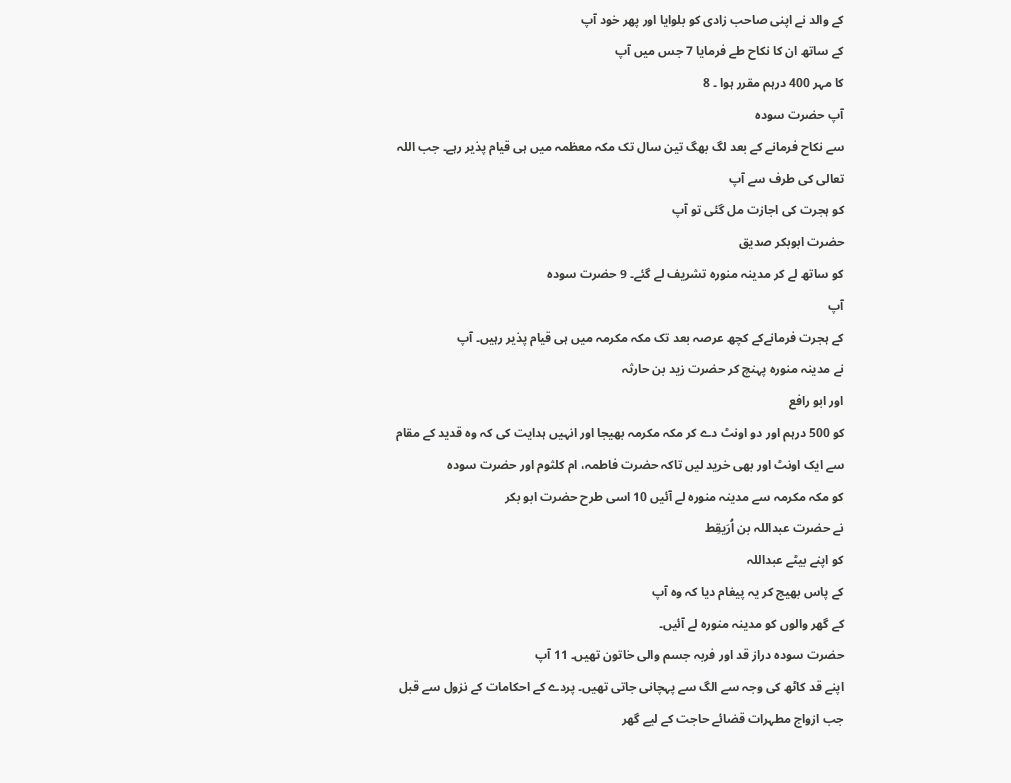کے والد نے اپنی صاحب زادی کو بلوایا اور پھر خود آپ
کے ساتھ ان کا نکاح طے فرمایا 7 جس میں آپ
کا مہر 400 درہم مقرر ہوا ۔ 8
آپ حضرت سودہ
سے نکاح فرمانے کے بعد لگ بھگ تین سال تک مکہ معظمہ میں ہی قیام پذیر رہے۔ جب اللہ تعالی کی طرف سے آپ
کو ہجرت کی اجازت مل گئی تو آپ
حضرت ابوبکر صدیق
کو ساتھ لے کر مدینہ منورہ تشریف لے گئے۔ 9 حضرت سودہ
آپ
کے ہجرت فرمانےکے کچھ عرصہ بعد تک مکہ مکرمہ میں ہی قیام پذیر رہیں۔ آپ
نے مدینہ منورہ پہنچ کر حضرت زید بن حارثہ
اور ابو رافع
کو 500 درہم اور دو اونٹ دے کر مکہ مکرمہ بھیجا اور انہیں ہدایت کی کہ وہ قدید کے مقام سے ایک اونٹ اور بھی خرید لیں تاکہ حضرت فاطمہ، ام کلثوم اور حضرت سودہ
کو مکہ مکرمہ سے مدینہ منورہ لے آئیں 10 اسی طرح حضرت ابو بکر
نے حضرت عبداللہ بن اُرَیقِط
کو اپنے بیٹے عبداللہ
کے پاس بھیج کر یہ پیغام دیا کہ وہ آپ
کے گھر والوں کو مدینہ منورہ لے آئیں۔
حضرت سودہ دراز قد اور فربہ جسم والی خاتون تھیں۔ 11 آپ
اپنے قد کاٹھ کی وجہ سے الگ سے پہچانی جاتی تھیں۔ پردے کے احکامات کے نزول سے قبل جب ازواج مطہرات قضائے حاجت کے لیے گھر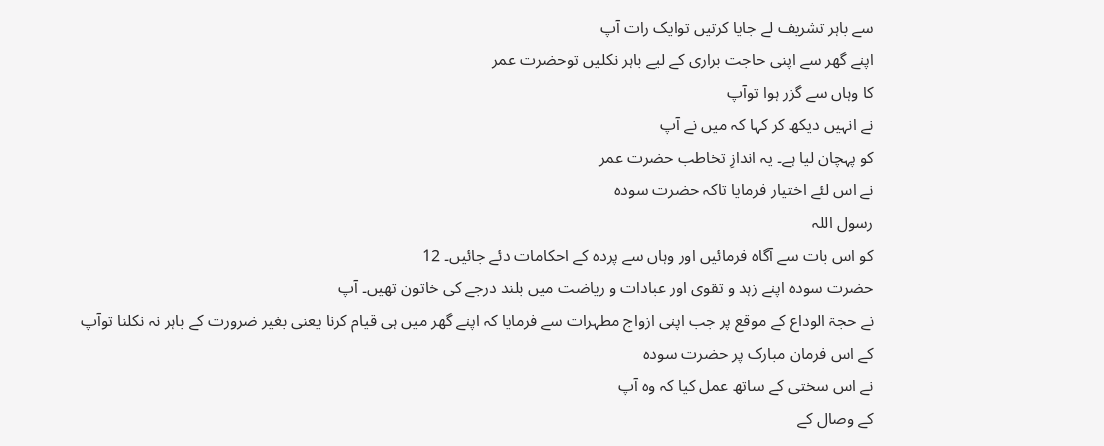سے باہر تشریف لے جایا کرتیں توایک رات آپ
اپنے گھر سے اپنی حاجت براری کے لیے باہر نکلیں توحضرت عمر
کا وہاں سے گزر ہوا توآپ
نے انہیں دیکھ کر کہا کہ میں نے آپ
کو پہچان لیا ہے۔ یہ اندازِ تخاطب حضرت عمر
نے اس لئے اختیار فرمایا تاکہ حضرت سودہ
رسول اللہ
کو اس بات سے آگاہ فرمائیں اور وہاں سے پردہ کے احکامات دئے جائیں۔ 12
حضرت سودہ اپنے زہد و تقوی اور عبادات و ریاضت میں بلند درجے کی خاتون تھیں۔ آپ
نے حجۃ الوداع کے موقع پر جب اپنی ازواج مطہرات سے فرمایا کہ اپنے گھر میں ہی قیام کرنا یعنی بغیر ضرورت کے باہر نہ نکلنا توآپ
کے اس فرمان مبارک پر حضرت سودہ
نے اس سختی کے ساتھ عمل کیا کہ وہ آپ
کے وصال کے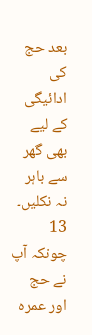بعد حج کی ادائیگی کے لیے بھی گھر سے باہر نہ نکلیں۔ 13 چونکہ آپ
نے حج اور عمرہ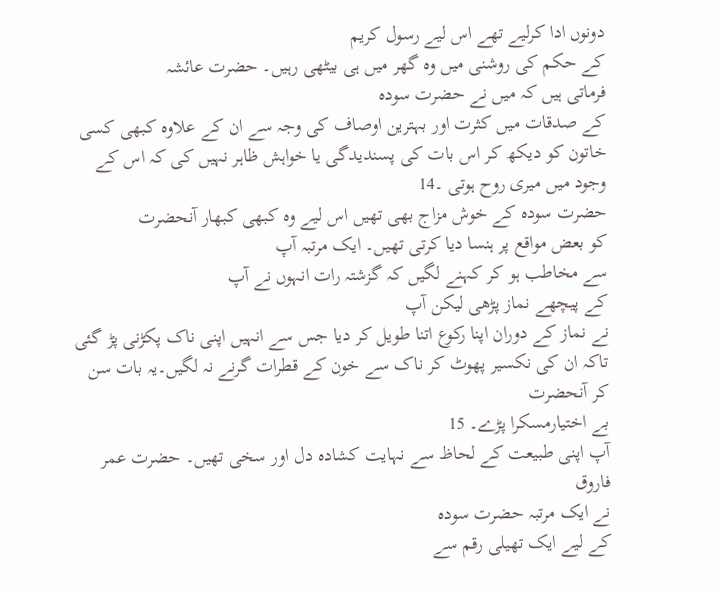دونوں ادا کرلیے تھے اس لیے رسول کریم
کے حکم کی روشنی میں وہ گھر میں ہی بیٹھی رہیں۔ حضرت عائشہ
فرماتی ہیں کہ میں نے حضرت سودہ
کے صدقات میں کثرت اور بہترین اوصاف کی وجہ سے ان کے علاوہ کبھی کسی خاتون کو دیکھ کر اس بات کی پسندیدگی یا خواہش ظاہر نہیں کی کہ اس کے وجود میں میری روح ہوتی ۔14
حضرت سودہ کے خوش مزاج بھی تھیں اس لیے وہ کبھی کبھار آنحضرت
کو بعض مواقع پر ہنسا دیا کرتی تھیں۔ ایک مرتبہ آپ
سے مخاطب ہو کر کہنے لگیں کہ گزشتہ رات انہوں نے آپ
کے پیچھے نماز پڑھی لیکن آپ
نے نماز کے دوران اپنا رکوع اتنا طویل کر دیا جس سے انہیں اپنی ناک پکڑنی پڑ گئی تاکہ ان کی نکسیر پھوٹ کر ناک سے خون کے قطرات گرنے نہ لگیں۔یہ بات سن کر آنحضرت
بے اختیارمسکرا پڑے۔ 15
آپ اپنی طبیعت کے لحاظ سے نہایت کشادہ دل اور سخی تھیں۔ حضرت عمر فاروق
نے ایک مرتبہ حضرت سودہ
کے لیے ایک تھیلی رقم سے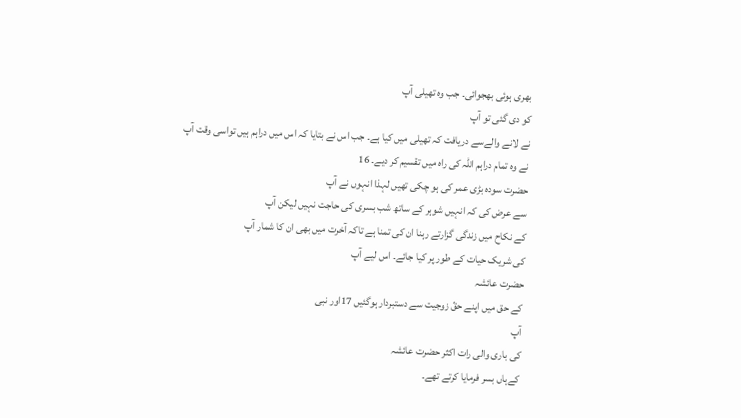بھری ہوئی بھجوائی۔ جب وہ تھیلی آپ
کو دی گئی تو آپ
نے لانے والےسے دریافت کہ تھیلی میں کیا ہے۔ جب اس نے بتایا کہ اس میں دراہم ہیں تواسی وقت آپ
نے وہ تمام دراہم اللہ کی راہ میں تقسیم کر دیے۔ 16
حضرت سودہ بڑی عمر کی ہو چکی تھیں لہذا انہوں نے آپ
سے عرض کی کہ انہیں شوہر کے ساتھ شب بسری کی حاجت نہیں لیکن آپ
کے نکاح میں زندگی گزارتے رہنا ان کی تمنا ہے تاکہ آخرت میں بھی ان کا شمار آپ
کی شریک حیات کے طور پر کیا جائے۔ اس لیے آپ
حضرت عائشہ
کے حق میں اپنے حقّ زوجیت سے دستبردار ہوگئیں 17اور نبی
آپ
کی باری والی رات اکثر حضرت عائشہ
کےہاں بسر فرمایا کرتے تھے۔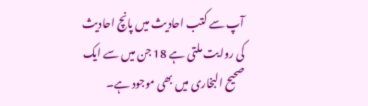آپ سے کتب احادیث میں پانچ احادیث کی روایت ملتی ہے 18 جن میں سے ایک صحیح البخاری میں بھی موجود ہے۔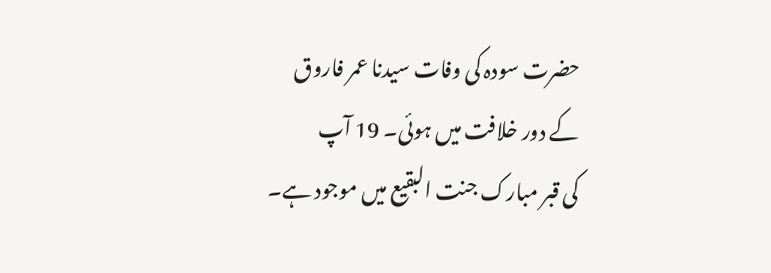حضرت سودہ کی وفات سیدنا عمر فاروق
کے دور خلافت میں ہوئی۔ 19 آپ
کی قبر مبارک جنت البقیع میں موجود ہے۔